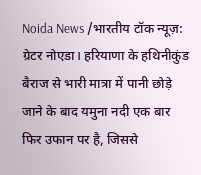Noida News /भारतीय टॉक न्यूज़: ग्रेटर नोएडा। हरियाणा के हथिनीकुंड बैराज से भारी मात्रा में पानी छोड़े जाने के बाद यमुना नदी एक बार फिर उफान पर है, जिससे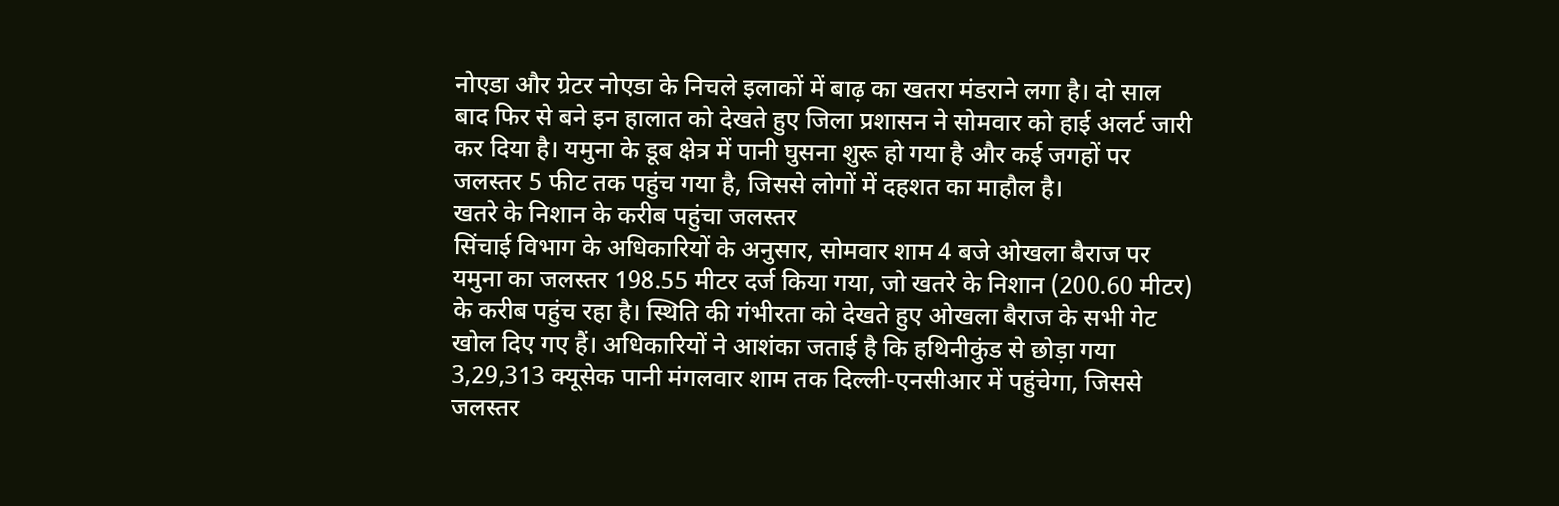नोएडा और ग्रेटर नोएडा के निचले इलाकों में बाढ़ का खतरा मंडराने लगा है। दो साल बाद फिर से बने इन हालात को देखते हुए जिला प्रशासन ने सोमवार को हाई अलर्ट जारी कर दिया है। यमुना के डूब क्षेत्र में पानी घुसना शुरू हो गया है और कई जगहों पर जलस्तर 5 फीट तक पहुंच गया है, जिससे लोगों में दहशत का माहौल है।
खतरे के निशान के करीब पहुंचा जलस्तर
सिंचाई विभाग के अधिकारियों के अनुसार, सोमवार शाम 4 बजे ओखला बैराज पर यमुना का जलस्तर 198.55 मीटर दर्ज किया गया, जो खतरे के निशान (200.60 मीटर) के करीब पहुंच रहा है। स्थिति की गंभीरता को देखते हुए ओखला बैराज के सभी गेट खोल दिए गए हैं। अधिकारियों ने आशंका जताई है कि हथिनीकुंड से छोड़ा गया 3,29,313 क्यूसेक पानी मंगलवार शाम तक दिल्ली-एनसीआर में पहुंचेगा, जिससे जलस्तर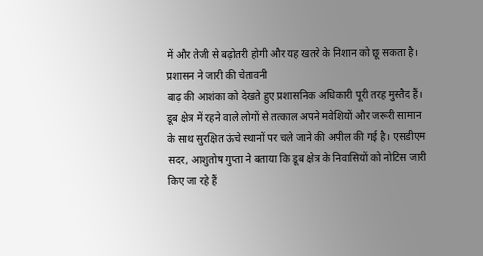में और तेजी से बढ़ोतरी होगी और यह खतरे के निशान को छू सकता है।
प्रशासन ने जारी की चेतावनी
बाढ़ की आशंका को देखते हुए प्रशासनिक अधिकारी पूरी तरह मुस्तैद हैं। डूब क्षेत्र में रहने वाले लोगों से तत्काल अपने मवेशियों और जरूरी सामान के साथ सुरक्षित ऊंचे स्थानों पर चले जाने की अपील की गई है। एसडीएम सदर, आशुतोष गुप्ता ने बताया कि डूब क्षेत्र के निवासियों को नोटिस जारी किए जा रहे हैं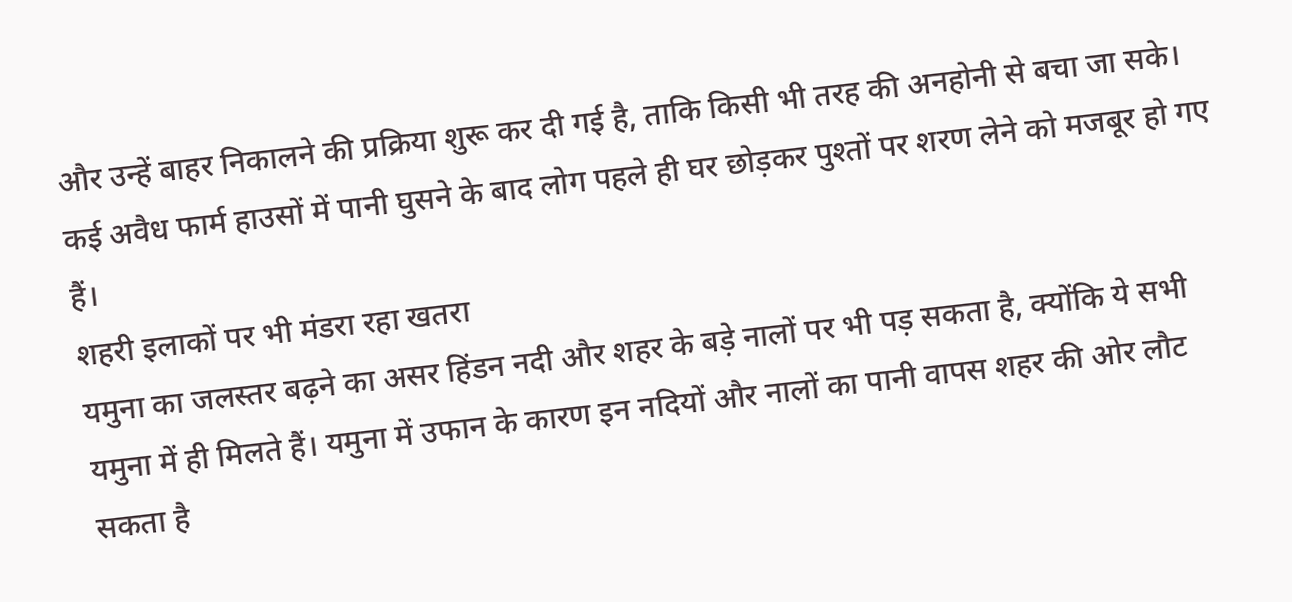और उन्हें बाहर निकालने की प्रक्रिया शुरू कर दी गई है, ताकि किसी भी तरह की अनहोनी से बचा जा सके। कई अवैध फार्म हाउसों में पानी घुसने के बाद लोग पहले ही घर छोड़कर पुश्तों पर शरण लेने को मजबूर हो गए हैं।
शहरी इलाकों पर भी मंडरा रहा खतरा
यमुना का जलस्तर बढ़ने का असर हिंडन नदी और शहर के बड़े नालों पर भी पड़ सकता है, क्योंकि ये सभी यमुना में ही मिलते हैं। यमुना में उफान के कारण इन नदियों और नालों का पानी वापस शहर की ओर लौट सकता है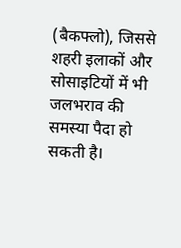(बैकफ्लो), जिससे शहरी इलाकों और सोसाइटियों में भी जलभराव की समस्या पैदा हो सकती है।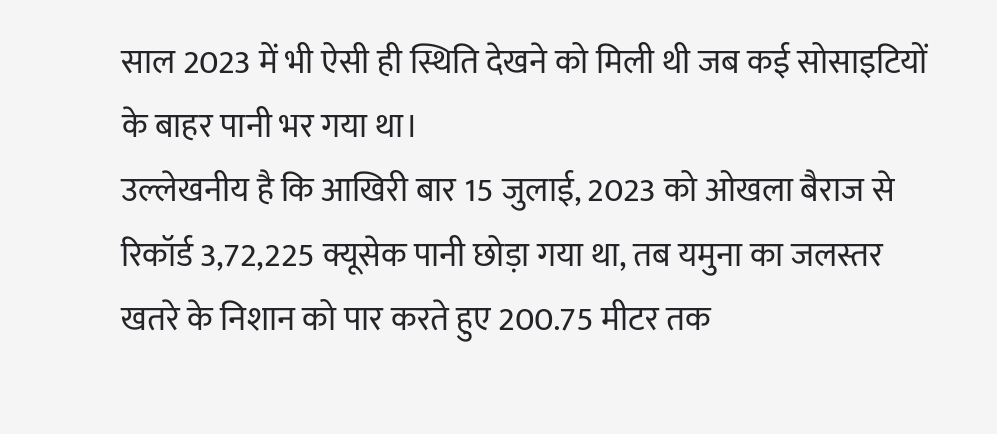साल 2023 में भी ऐसी ही स्थिति देखने को मिली थी जब कई सोसाइटियों के बाहर पानी भर गया था।
उल्लेखनीय है कि आखिरी बार 15 जुलाई, 2023 को ओखला बैराज से रिकॉर्ड 3,72,225 क्यूसेक पानी छोड़ा गया था, तब यमुना का जलस्तर खतरे के निशान को पार करते हुए 200.75 मीटर तक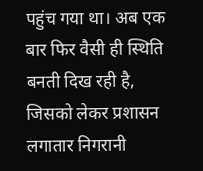पहुंच गया था। अब एक बार फिर वैसी ही स्थिति बनती दिख रही है, जिसको लेकर प्रशासन लगातार निगरानी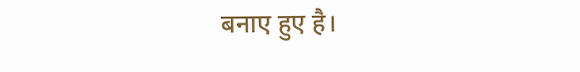बनाए हुए है।